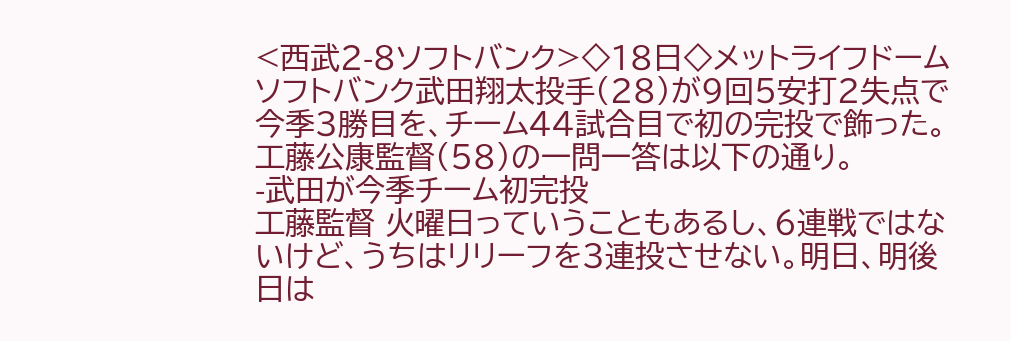<西武2-8ソフトバンク>◇18日◇メットライフドーム
ソフトバンク武田翔太投手(28)が9回5安打2失点で今季3勝目を、チーム44試合目で初の完投で飾った。工藤公康監督(58)の一問一答は以下の通り。
-武田が今季チーム初完投
工藤監督 火曜日っていうこともあるし、6連戦ではないけど、うちはリリーフを3連投させない。明日、明後日は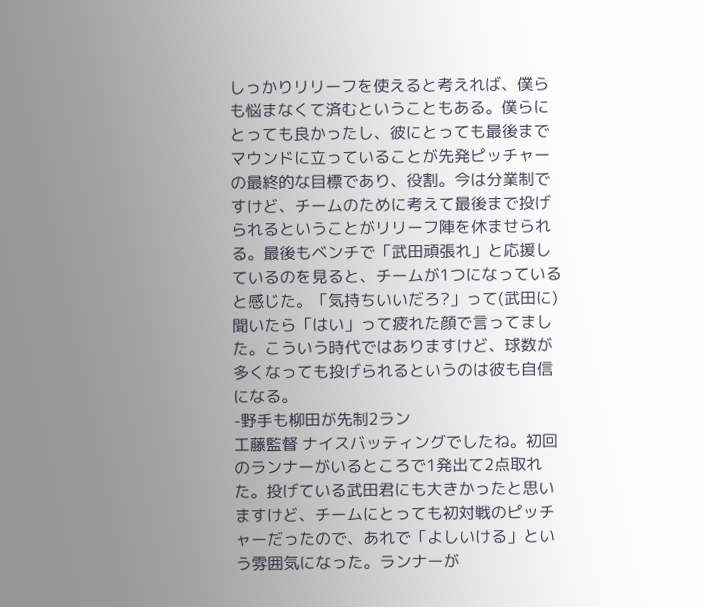しっかりリリーフを使えると考えれば、僕らも悩まなくて済むということもある。僕らにとっても良かったし、彼にとっても最後までマウンドに立っていることが先発ピッチャーの最終的な目標であり、役割。今は分業制ですけど、チームのために考えて最後まで投げられるということがリリーフ陣を休ませられる。最後もベンチで「武田頑張れ」と応援しているのを見ると、チームが1つになっていると感じた。「気持ちいいだろ?」って(武田に)聞いたら「はい」って疲れた顔で言ってました。こういう時代ではありますけど、球数が多くなっても投げられるというのは彼も自信になる。
-野手も柳田が先制2ラン
工藤監督 ナイスバッティングでしたね。初回のランナーがいるところで1発出て2点取れた。投げている武田君にも大きかったと思いますけど、チームにとっても初対戦のピッチャーだったので、あれで「よしいける」という雰囲気になった。ランナーが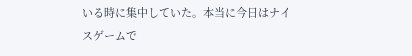いる時に集中していた。本当に今日はナイスゲームで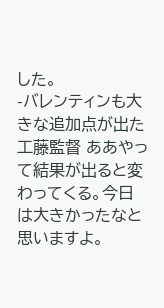した。
-バレンティンも大きな追加点が出た
工藤監督 ああやって結果が出ると変わってくる。今日は大きかったなと思いますよ。